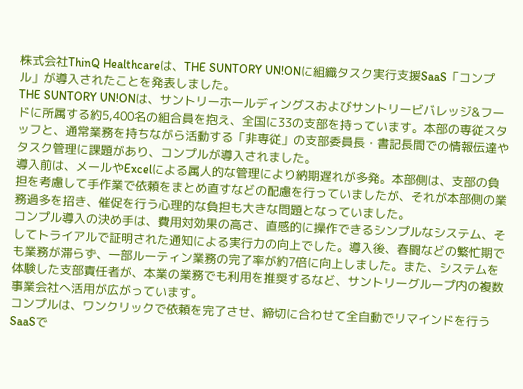株式会社ThinQ Healthcareは、THE SUNTORY UN!ONに組織タスク実行支援SaaS「コンプル」が導入されたことを発表しました。
THE SUNTORY UN!ONは、サントリーホールディングスおよびサントリービバレッジ&フードに所属する約5,400名の組合員を抱え、全国に33の支部を持っています。本部の専従スタッフと、通常業務を持ちながら活動する「非専従」の支部委員長・書記長間での情報伝達やタスク管理に課題があり、コンプルが導入されました。
導入前は、メールやExcelによる属人的な管理により納期遅れが多発。本部側は、支部の負担を考慮して手作業で依頼をまとめ直すなどの配慮を行っていましたが、それが本部側の業務過多を招き、催促を行う心理的な負担も大きな問題となっていました。
コンプル導入の決め手は、費用対効果の高さ、直感的に操作できるシンプルなシステム、そしてトライアルで証明された通知による実行力の向上でした。導入後、春闘などの繁忙期でも業務が滞らず、一部ルーティン業務の完了率が約7倍に向上しました。また、システムを体験した支部責任者が、本業の業務でも利用を推奨するなど、サントリーグループ内の複数事業会社へ活用が広がっています。
コンプルは、ワンクリックで依頼を完了させ、締切に合わせて全自動でリマインドを行うSaaSで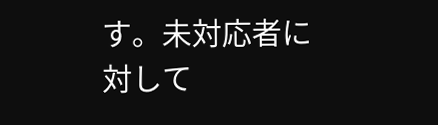す。未対応者に対して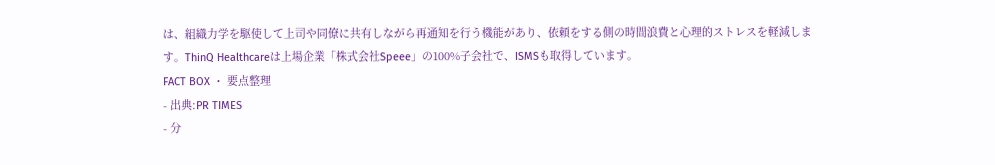は、組織力学を駆使して上司や同僚に共有しながら再通知を行う機能があり、依頼をする側の時間浪費と心理的ストレスを軽減します。ThinQ Healthcareは上場企業「株式会社Speee」の100%子会社で、ISMSも取得しています。
FACT BOX ・ 要点整理
- 出典:PR TIMES
- 分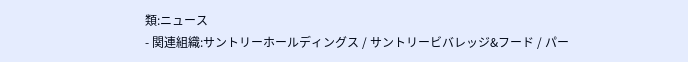類:ニュース
- 関連組織:サントリーホールディングス / サントリービバレッジ&フード / パー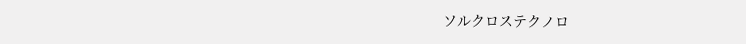ソルクロステクノロ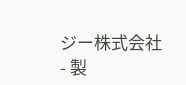ジー株式会社
- 製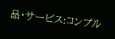品・サービス:コンプル